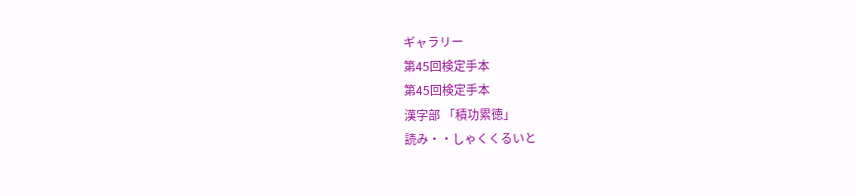ギャラリー
第45回検定手本
第45回検定手本
漢字部 「積功累徳」
読み・・しゃくくるいと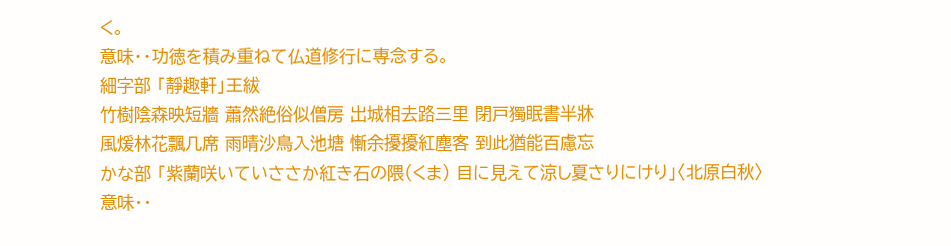く。
意味・・功徳を積み重ねて仏道修行に専念する。
細字部 「靜趣軒」王紱
竹樹陰森映短牆 蕭然絶俗似僧房 出城相去路三里 閉戸獨眠書半牀
風煖林花飄几席 雨晴沙鳥入池塘 慚余擾擾紅塵客 到此猶能百慮忘
かな部 「紫蘭咲いていささか紅き石の隈(くま) 目に見えて涼し夏さりにけり」〈北原白秋〉
意味・・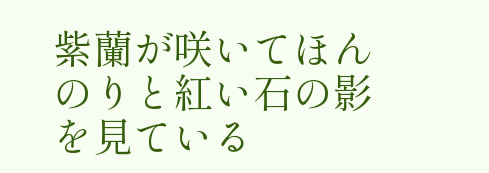紫蘭が咲いてほんのりと紅い石の影を見ている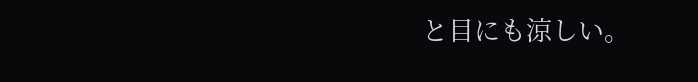と目にも涼しい。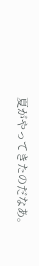夏がやってきたのだなあ。